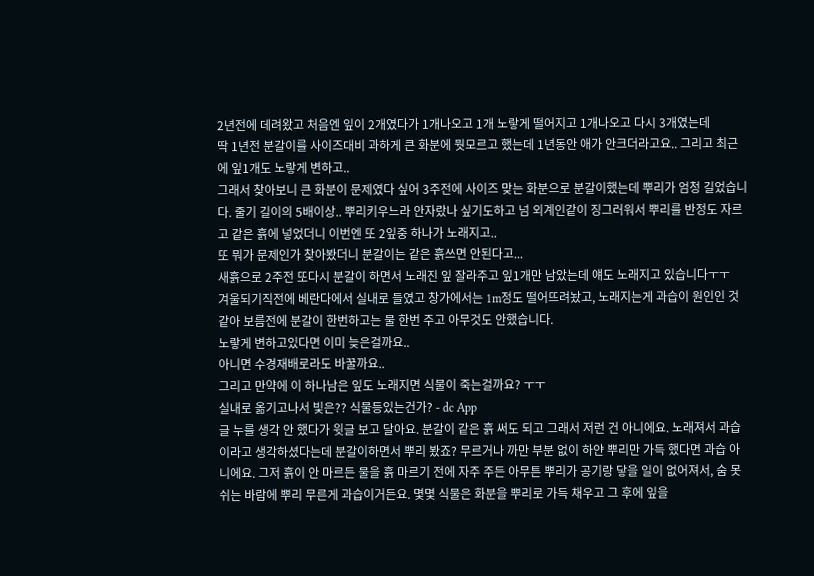2년전에 데려왔고 처음엔 잎이 2개였다가 1개나오고 1개 노랗게 떨어지고 1개나오고 다시 3개였는데
딱 1년전 분갈이를 사이즈대비 과하게 큰 화분에 뭣모르고 했는데 1년동안 애가 안크더라고요.. 그리고 최근에 잎1개도 노랗게 변하고..
그래서 찾아보니 큰 화분이 문제였다 싶어 3주전에 사이즈 맞는 화분으로 분갈이했는데 뿌리가 엄청 길었습니다. 줄기 길이의 5배이상.. 뿌리키우느라 안자랐나 싶기도하고 넘 외계인같이 징그러워서 뿌리를 반정도 자르고 같은 흙에 넣었더니 이번엔 또 2잎중 하나가 노래지고..
또 뭐가 문제인가 찾아봤더니 분갈이는 같은 흙쓰면 안된다고...
새흙으로 2주전 또다시 분갈이 하면서 노래진 잎 잘라주고 잎1개만 남았는데 얘도 노래지고 있습니다ㅜㅜ
겨울되기직전에 베란다에서 실내로 들였고 창가에서는 1m정도 떨어뜨려놨고, 노래지는게 과습이 원인인 것 같아 보름전에 분갈이 한번하고는 물 한번 주고 아무것도 안했습니다.
노랗게 변하고있다면 이미 늦은걸까요..
아니면 수경재배로라도 바꿀까요..
그리고 만약에 이 하나남은 잎도 노래지면 식물이 죽는걸까요? ㅜㅜ
실내로 옮기고나서 빛은?? 식물등있는건가? - dc App
글 누를 생각 안 했다가 윗글 보고 달아요. 분갈이 같은 흙 써도 되고 그래서 저런 건 아니에요. 노래져서 과습이라고 생각하셨다는데 분갈이하면서 뿌리 봤죠? 무르거나 까만 부분 없이 하얀 뿌리만 가득 했다면 과습 아니에요. 그저 흙이 안 마르든 물을 흙 마르기 전에 자주 주든 아무튼 뿌리가 공기랑 닿을 일이 없어져서, 숨 못 쉬는 바람에 뿌리 무른게 과습이거든요. 몇몇 식물은 화분을 뿌리로 가득 채우고 그 후에 잎을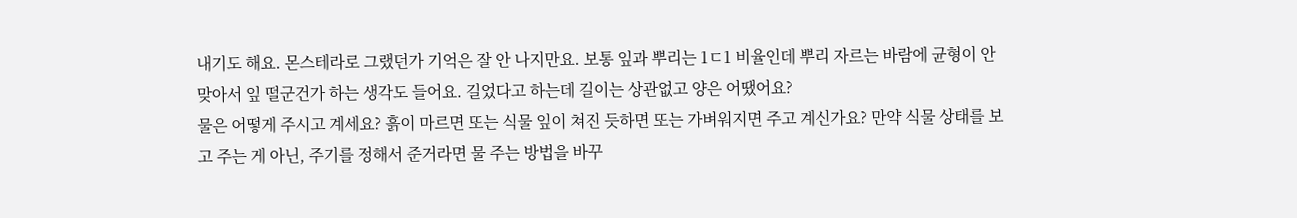내기도 해요. 몬스테라로 그랬던가 기억은 잘 안 나지만요. 보통 잎과 뿌리는 1ㄷ1 비율인데 뿌리 자르는 바람에 균형이 안 맞아서 잎 떨군건가 하는 생각도 들어요. 길었다고 하는데 길이는 상관없고 양은 어땠어요?
물은 어떻게 주시고 계세요? 흙이 마르면 또는 식물 잎이 쳐진 듯하면 또는 가벼워지면 주고 계신가요? 만약 식물 상태를 보고 주는 게 아닌, 주기를 정해서 준거라면 물 주는 방법을 바꾸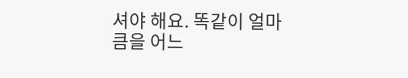셔야 해요. 똑같이 얼마큼을 어느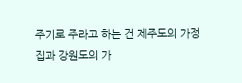주기로 주라고 하는 건 제주도의 가정집과 강원도의 가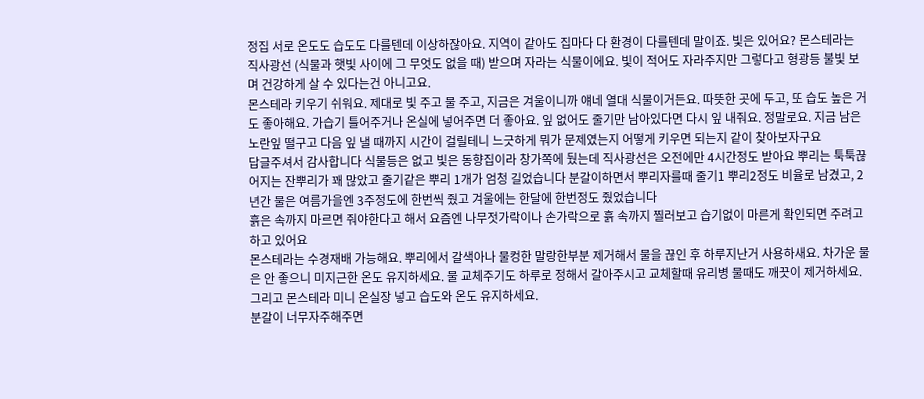정집 서로 온도도 습도도 다를텐데 이상하잖아요. 지역이 같아도 집마다 다 환경이 다를텐데 말이죠. 빛은 있어요? 몬스테라는 직사광선 (식물과 햇빛 사이에 그 무엇도 없을 때) 받으며 자라는 식물이에요. 빛이 적어도 자라주지만 그렇다고 형광등 불빛 보며 건강하게 살 수 있다는건 아니고요.
몬스테라 키우기 쉬워요. 제대로 빛 주고 물 주고, 지금은 겨울이니까 얘네 열대 식물이거든요. 따뜻한 곳에 두고, 또 습도 높은 거도 좋아해요. 가습기 틀어주거나 온실에 넣어주면 더 좋아요. 잎 없어도 줄기만 남아있다면 다시 잎 내줘요. 정말로요. 지금 남은 노란잎 떨구고 다음 잎 낼 때까지 시간이 걸릴테니 느긋하게 뭐가 문제였는지 어떻게 키우면 되는지 같이 찾아보자구요
답글주셔서 감사합니다 식물등은 없고 빛은 동향집이라 창가쪽에 뒀는데 직사광선은 오전에만 4시간정도 받아요 뿌리는 툭툭끊어지는 잔뿌리가 꽤 많았고 줄기같은 뿌리 1개가 엄청 길었습니다 분갈이하면서 뿌리자를때 줄기1 뿌리2정도 비율로 남겼고, 2년간 물은 여름가을엔 3주정도에 한번씩 줬고 겨울에는 한달에 한번정도 줬었습니다
흙은 속까지 마르면 줘야한다고 해서 요즘엔 나무젓가락이나 손가락으로 흙 속까지 찔러보고 습기없이 마른게 확인되면 주려고 하고 있어요
몬스테라는 수경재배 가능해요. 뿌리에서 갈색아나 물컹한 말랑한부분 제거해서 물을 끊인 후 하루지난거 사용하새요. 차가운 물은 안 좋으니 미지근한 온도 유지하세요. 물 교체주기도 하루로 정해서 갈아주시고 교체할때 유리병 물때도 깨끗이 제거하세요. 그리고 몬스테라 미니 온실장 넣고 습도와 온도 유지하세요.
분갈이 너무자주해주면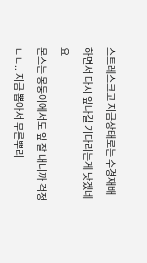스트레스크고 지금상태로는 수경재배하면서 다시 잎나길 기다리는게 낫겠네요
몬스는 몽둥이에서도 잎 잘 내니까 걱정 ㄴㄴ.. 지금 뽑아서 무른뿌리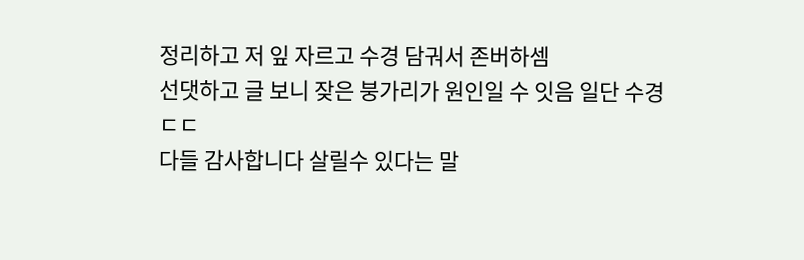정리하고 저 잎 자르고 수경 담궈서 존버하셈
선댓하고 글 보니 잦은 붕가리가 원인일 수 잇음 일단 수경ㄷㄷ
다들 감사합니다 살릴수 있다는 말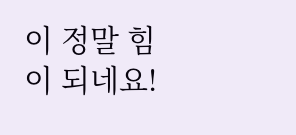이 정말 힘이 되네요!